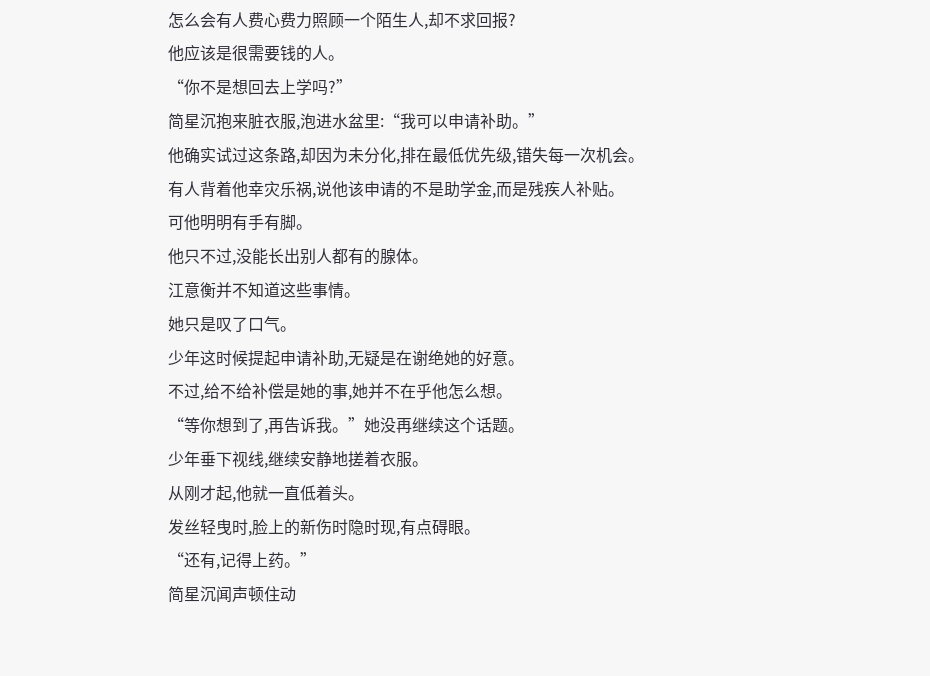怎么会有人费心费力照顾一个陌生人,却不求回报?
他应该是很需要钱的人。
“你不是想回去上学吗?”
简星沉抱来脏衣服,泡进水盆里:“我可以申请补助。”
他确实试过这条路,却因为未分化,排在最低优先级,错失每一次机会。
有人背着他幸灾乐祸,说他该申请的不是助学金,而是残疾人补贴。
可他明明有手有脚。
他只不过,没能长出别人都有的腺体。
江意衡并不知道这些事情。
她只是叹了口气。
少年这时候提起申请补助,无疑是在谢绝她的好意。
不过,给不给补偿是她的事,她并不在乎他怎么想。
“等你想到了,再告诉我。”她没再继续这个话题。
少年垂下视线,继续安静地搓着衣服。
从刚才起,他就一直低着头。
发丝轻曳时,脸上的新伤时隐时现,有点碍眼。
“还有,记得上药。”
简星沉闻声顿住动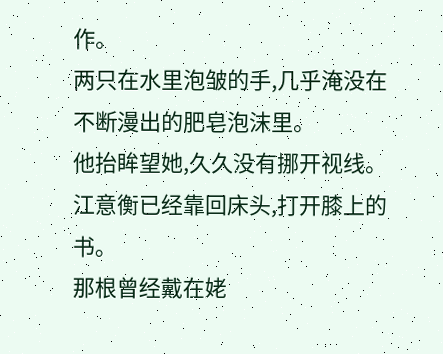作。
两只在水里泡皱的手,几乎淹没在不断漫出的肥皂泡沫里。
他抬眸望她,久久没有挪开视线。
江意衡已经靠回床头,打开膝上的书。
那根曾经戴在姥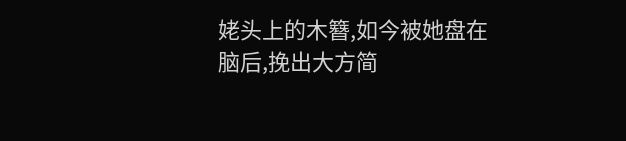姥头上的木簪,如今被她盘在脑后,挽出大方简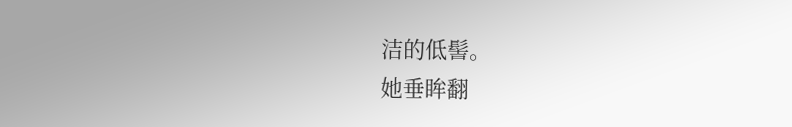洁的低髻。
她垂眸翻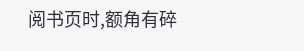阅书页时,额角有碎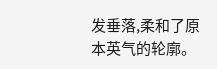发垂落,柔和了原本英气的轮廓。